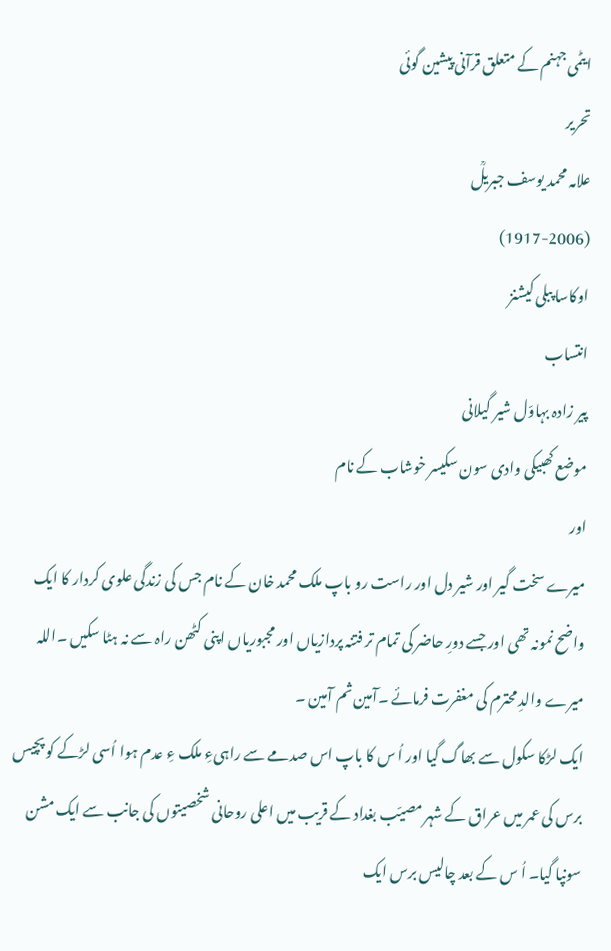ایٹمی جہنم کے متعلق قرآنی پیشین گوئی
تحریر
علامہ محمد یوسف جبریلؒ
(1917-2006)
اوکاسا پبلی کیشنز
انتساب
پیر زادہ بہاوّل شیر گیلانی
موضع کھبیکی وادی سون سکیسر خوشاب کے نام
اور
میرے سخت گیر اور شیر دل اور راست رو باپ ملک محمد خان کے نام جس کی زندگی علوی کردار کا ایک واضح نمونہ تھی اور جسے دورِ حاضر کی تمام تر فتنہ پردازیاں اور مجبوریاں اپنی کٹھن راہ سے نہ ہٹا سکیں ۔اللہ میرے والدِ محترم کی مغفرت فرمائے ۔آمین ثم آمین ۔
ایک لڑکا سکول سے بھاگ گیا اور اُ س کا باپ اس صدمے سے راہیءِ ملک ءِ عدم ہوا اُسی لڑکے کو پچیس برس کی عمر میں عراق کے شہر مصیّب بغداد کے قریب میں اعلی روحانی شخصیتوں کی جانب سے ایک مشن سونپا گیا۔ اُ س کے بعد چالیس برس ایک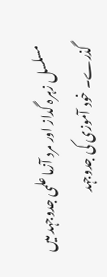مسلسل زہرہ گداز اور مرد آزما علمی جدوجہد میں گذرے۔ خود آموزی کی جدوجہد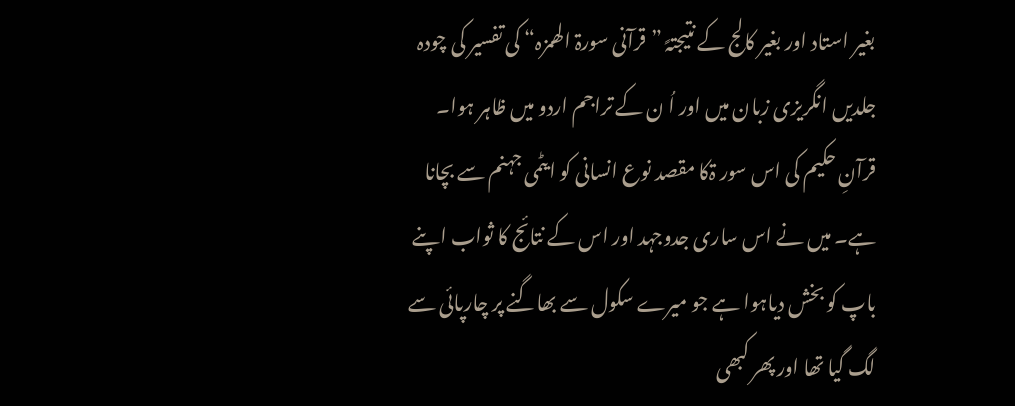بغیر استاد اور بغیر کالج کے نتیجتہً ”قرآنی سورۃ الھمزہ“ کی تفسیر کی چودہ جلدیں انگریزی زبان میں اور اُ ن کے تراجم اردو میں ظاہر ہوا۔ قرآنِ حکیم کی اس سور ۃکا مقصد نوع انسانی کو ایٹمی جہنم سے بچانا ہے۔ میں نے اس ساری جدوجہد اور اس کے نتائج کا ثواب اپنے باپ کو بخش دیاہوا ہے جو میرے سکول سے بھاگنے پر چارپائی سے لگ گیا تھا اور پھر کبھی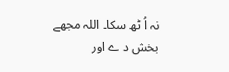نہ اُ ٹھ سکا۔ اللہ مجھے بخش د ے اور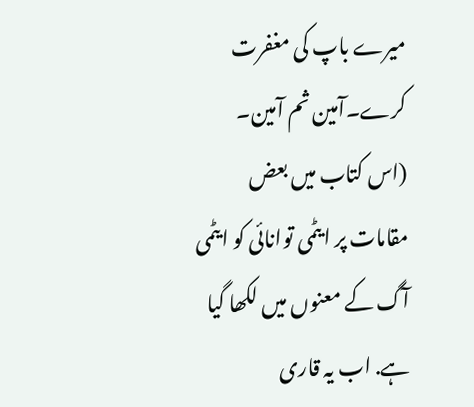میرے باپ کی مغفرت کرے۔آمین ثم آمین۔
(اس کتاب میں بعض مقامات پر ایٹمی توانائی کو ایٹمی آگ کے معنوں میں لکھا گیا ہے. اب یہ قاری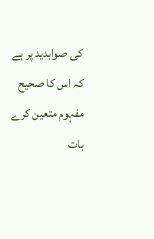کی صوابدید پر ہے کہ اس کا صحیح مفہوم متعین کرے بات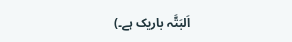اَلبَتَّہ باریک ہے۔)